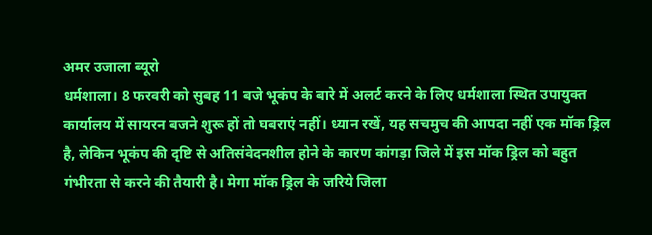अमर उजाला ब्यूरो
धर्मशाला। 8 फरवरी को सुबह 11 बजे भूकंप के बारे में अलर्ट करने के लिए धर्मशाला स्थित उपायुक्त कार्यालय में सायरन बजने शुरू हों तो घबराएं नहीं। ध्यान रखें, यह सचमुच की आपदा नहीं एक मॉक ड्रिल है, लेकिन भूकंप की दृष्टि से अतिसंवेदनशील होने के कारण कांगड़ा जिले में इस मॉक ड्रिल को बहुत गंभीरता से करने की तैयारी है। मेगा मॉक ड्रिल के जरिये जिला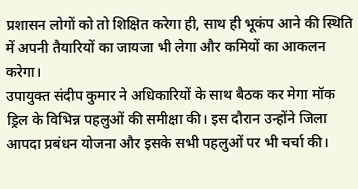प्रशासन लोगों को तो शिक्षित करेगा ही, साथ ही भूकंप आने की स्थिति में अपनी तैयारियों का जायजा भी लेगा और कमियों का आकलन करेगा।
उपायुक्त संदीप कुमार ने अधिकारियों के साथ बैठक कर मेगा मॉक ड्रिल के विभिन्न पहलुओं की समीक्षा की। इस दौरान उन्होंने जिला आपदा प्रबंधन योजना और इसके सभी पहलुओं पर भी चर्चा की।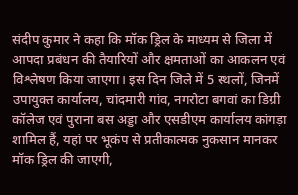संदीप कुमार ने कहा कि मॉक ड्रिल के माध्यम से जिला में आपदा प्रबंधन की तैयारियों और क्षमताओं का आकलन एवं विश्लेषण किया जाएगा। इस दिन जिले में 5 स्थलों, जिनमें उपायुक्त कार्यालय, चांदमारी गांव, नगरोटा बगवां का डिग्री कॉलेज एवं पुराना बस अड्डा और एसडीएम कार्यालय कांगड़ा शामिल हैं, यहां पर भूकंप से प्रतीकात्मक नुकसान मानकर मॉक ड्रिल की जाएगी,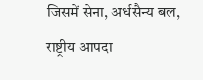जिसमें सेना, अर्धसैन्य बल, राष्ट्रीय आपदा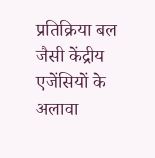प्रतिक्रिया बल जैसी केंद्रीय एजेंसियों के अलावा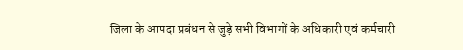जिला के आपदा प्रबंधन से जुड़े सभी विभागों के अधिकारी एवं कर्मचारी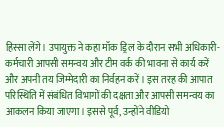हिस्सा लेंगे। उपायुक्त ने कहा मॉक ड्रिल के दौरान सभी अधिकारी-कर्मचारी आपसी समन्वय और टीम वर्क की भावना से कार्य करें और अपनी तय जिम्मेदारी का निर्वहन करें। इस तरह की आपात परिस्थिति में संबंधित विभागों की दक्षता और आपसी समन्वय का आकलन किया जाएगा। इससे पूर्व, उन्होंने वीडियो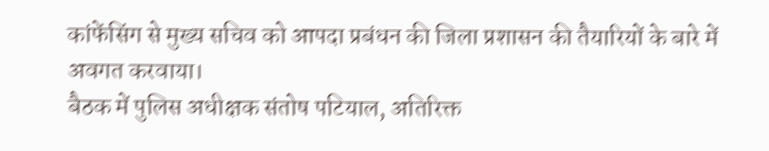कांफेंसिंग से मुख्य सचिव को आपदा प्रबंधन की जिला प्रशासन की तैयारियों के बारे में अवगत करवाया।
बैठक में पुलिस अधीक्षक संतोष पटियाल, अतिरिक्त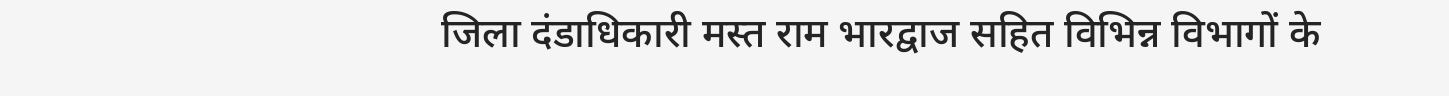जिला दंडाधिकारी मस्त राम भारद्वाज सहित विभिन्न विभागों के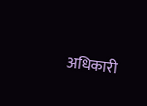अधिकारी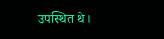उपस्थित थे।